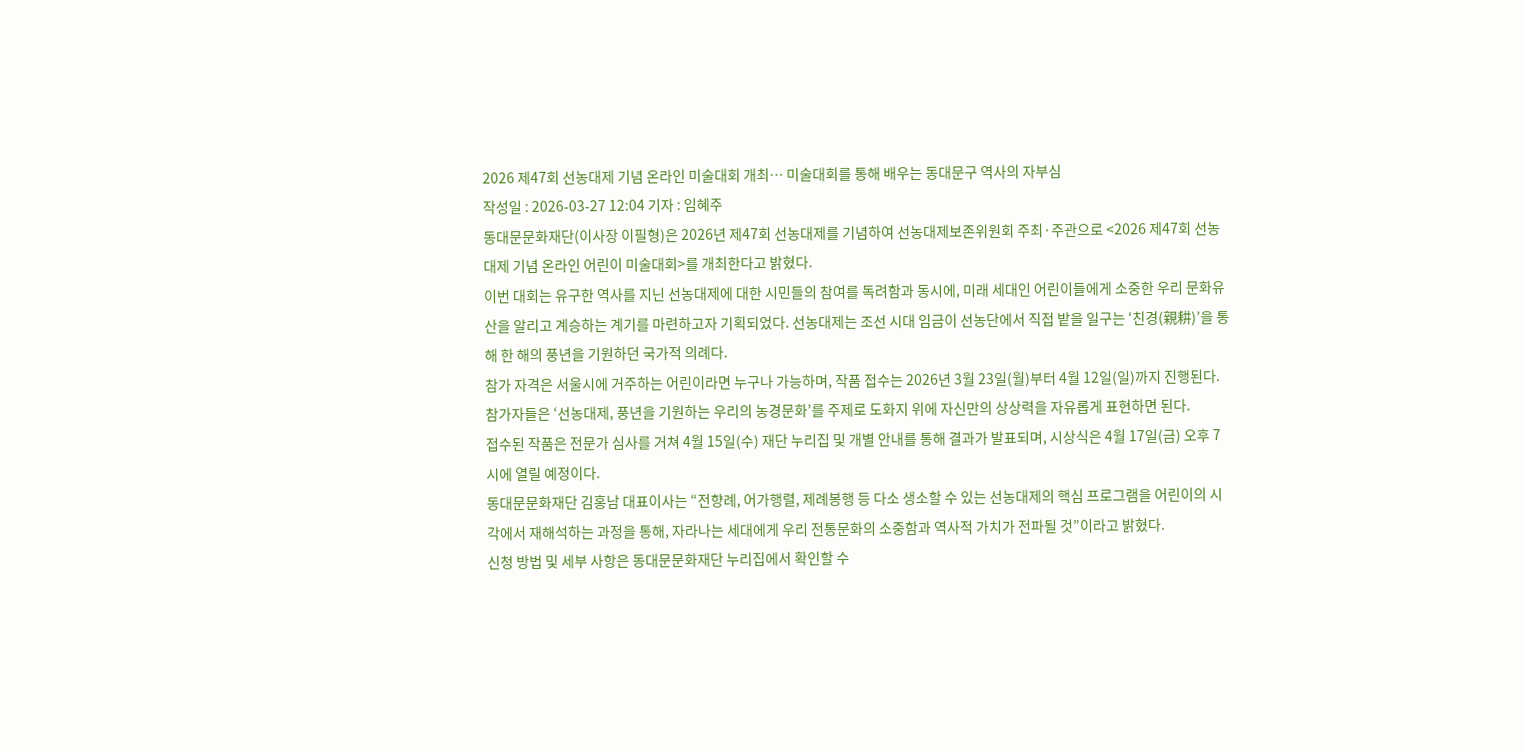2026 제47회 선농대제 기념 온라인 미술대회 개최… 미술대회를 통해 배우는 동대문구 역사의 자부심
작성일 : 2026-03-27 12:04 기자 : 임혜주
동대문문화재단(이사장 이필형)은 2026년 제47회 선농대제를 기념하여 선농대제보존위원회 주최·주관으로 <2026 제47회 선농대제 기념 온라인 어린이 미술대회>를 개최한다고 밝혔다.
이번 대회는 유구한 역사를 지닌 선농대제에 대한 시민들의 참여를 독려함과 동시에, 미래 세대인 어린이들에게 소중한 우리 문화유산을 알리고 계승하는 계기를 마련하고자 기획되었다. 선농대제는 조선 시대 임금이 선농단에서 직접 밭을 일구는 ‘친경(親耕)’을 통해 한 해의 풍년을 기원하던 국가적 의례다.
참가 자격은 서울시에 거주하는 어린이라면 누구나 가능하며, 작품 접수는 2026년 3월 23일(월)부터 4월 12일(일)까지 진행된다. 참가자들은 ‘선농대제, 풍년을 기원하는 우리의 농경문화’를 주제로 도화지 위에 자신만의 상상력을 자유롭게 표현하면 된다.
접수된 작품은 전문가 심사를 거쳐 4월 15일(수) 재단 누리집 및 개별 안내를 통해 결과가 발표되며, 시상식은 4월 17일(금) 오후 7시에 열릴 예정이다.
동대문문화재단 김홍남 대표이사는 “전향례, 어가행렬, 제례봉행 등 다소 생소할 수 있는 선농대제의 핵심 프로그램을 어린이의 시각에서 재해석하는 과정을 통해, 자라나는 세대에게 우리 전통문화의 소중함과 역사적 가치가 전파될 것”이라고 밝혔다.
신청 방법 및 세부 사항은 동대문문화재단 누리집에서 확인할 수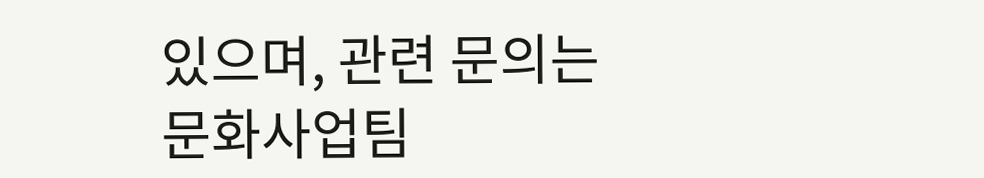있으며, 관련 문의는 문화사업팀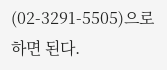(02-3291-5505)으로 하면 된다.